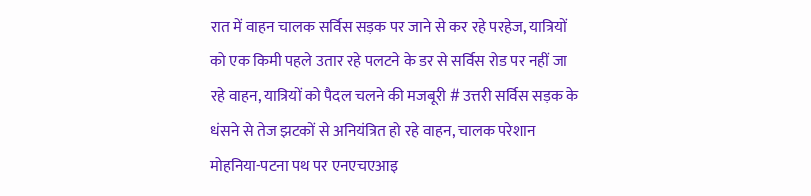रात में वाहन चालक सर्विस सड़क पर जाने से कर रहे परहेज, यात्रियों को एक किमी पहले उतार रहे पलटने के डर से सर्विस रोड पर नहीं जा रहे वाहन, यात्रियों को पैदल चलने की मजबूरी # उत्तरी सर्विस सड़क के धंसने से तेज झटकों से अनियंत्रित हो रहे वाहन, चालक परेशान मोहनिया-पटना पथ पर एनएचएआइ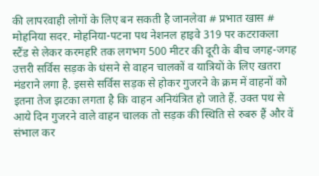की लापरवाही लोगों के लिए बन सकती है जानलेवा # प्रभात खास # मोहनिया सदर. मोहनिया-पटना पथ नेशनल हाइवे 319 पर कटराकला स्टैंड से लेकर करमहरि तक लगभग 500 मीटर की दूरी के बीच जगह-जगह उत्तरी सर्विस सड़क के धंसने से वाहन चालकों व यात्रियों के लिए खतरा मंडराने लगा है. इससे सर्विस सड़क से होकर गुजरने के क्रम में वाहनों को इतना तेज झटका लगता है कि वाहन अनियंत्रित हो जाते हैं. उक्त पथ से आये दिन गुजरने वाले वाहन चालक तो सड़क की स्थिति से रुबरु हैं और वें संभाल कर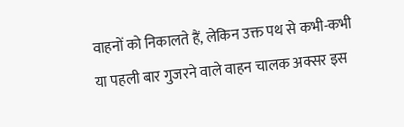वाहनों को निकालते हैं, लेकिन उक्त पथ से कभी-कभी या पहली बार गुजरने वाले वाहन चालक अक्सर इस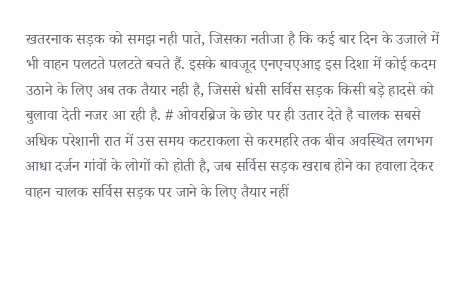खतरनाक सड़क को समझ नही पाते, जिसका नतीजा है कि कई बार दिन के उजाले में भी वाहन पलटते पलटते बचते हैं. इसके बावजूद एनएचएआइ इस दिशा में कोई कदम उठाने के लिए अब तक तैयार नही है, जिससे धंसी सर्विस सड़क किसी बड़े हादसे को बुलावा देती नजर आ रही है. # ओवरब्रिज के छोर पर ही उतार देते है चालक सबसे अधिक परेशानी रात में उस समय कटराकला से करमहरि तक बीच अवस्थित लगभग आधा दर्जन गांवों के लोगों को होती है, जब सर्विस सड़क खराब होने का हवाला देकर वाहन चालक सर्विस सड़क पर जाने के लिए तैयार नहीं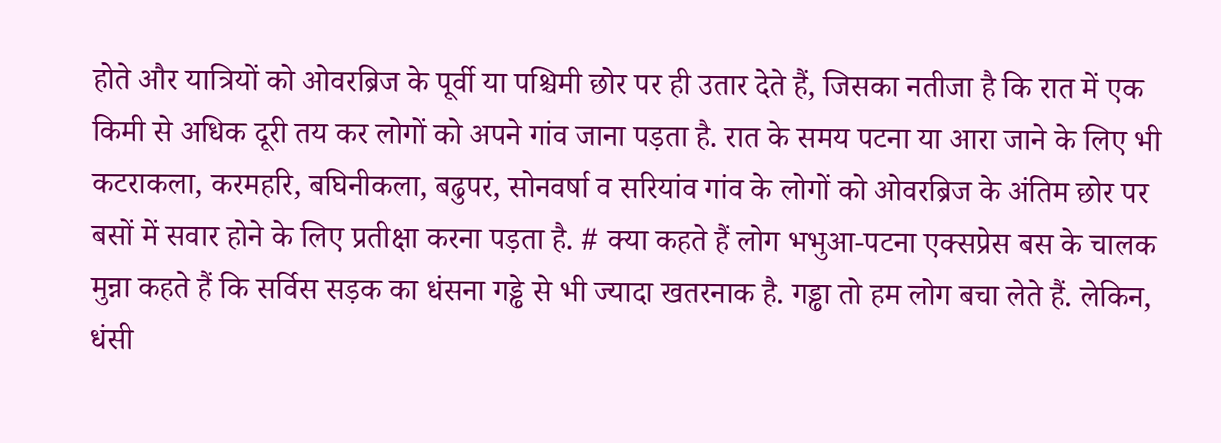होते और यात्रियों को ओवरब्रिज के पूर्वी या पश्चिमी छोर पर ही उतार देते हैं, जिसका नतीजा है कि रात में एक किमी से अधिक दूरी तय कर लोगों को अपने गांव जाना पड़ता है. रात के समय पटना या आरा जाने के लिए भी कटराकला, करमहरि, बघिनीकला, बढुपर, सोनवर्षा व सरियांव गांव के लोगों को ओवरब्रिज के अंतिम छोर पर बसों में सवार होने के लिए प्रतीक्षा करना पड़ता है. # क्या कहते हैं लोग भभुआ-पटना एक्सप्रेस बस के चालक मुन्ना कहते हैं कि सर्विस सड़क का धंसना गड्ढे से भी ज्यादा खतरनाक है. गड्ढा तो हम लोग बचा लेते हैं. लेकिन, धंसी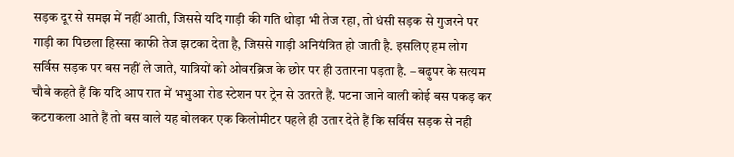सड़क दूर से समझ में नहीं आती, जिससे यदि गाड़ी की गति थोड़ा भी तेज रहा, तो धंसी सड़क से गुजरने पर गाड़ी का पिछला हिस्सा काफी तेज झटका देता है, जिससे गाड़ी अनियंत्रित हो जाती है. इसलिए हम लोग सर्विस सड़क पर बस नहीं ले जाते, यात्रियों को ओवरब्रिज के छोर पर ही उतारना पड़ता है. – बढ़ुपर के सत्यम चौबे कहते हैं कि यदि आप रात में भभुआ रोड स्टेशन पर ट्रेन से उतरते हैं. पटना जाने वाली कोई बस पकड़ कर कटराकला आते हैं तो बस वाले यह बोलकर एक किलोमीटर पहले ही उतार देते हैं कि सर्विस सड़क से नही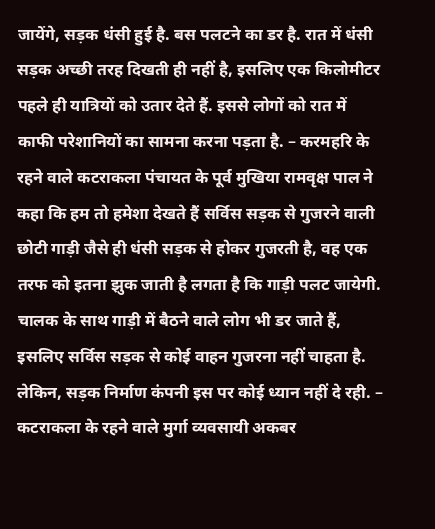जायेंगे, सड़क धंसी हुई है. बस पलटने का डर है. रात में धंसी सड़क अच्छी तरह दिखती ही नहीं है, इसलिए एक किलोमीटर पहले ही यात्रियों को उतार देते हैं. इससे लोगों को रात में काफी परेशानियों का सामना करना पड़ता है. – करमहरि के रहने वाले कटराकला पंचायत के पूर्व मुखिया रामवृक्ष पाल ने कहा कि हम तो हमेशा देखते हैं सर्विस सड़क से गुजरने वाली छोटी गाड़ी जैसे ही धंसी सड़क से होकर गुजरती है, वह एक तरफ को इतना झुक जाती है लगता है कि गाड़ी पलट जायेगी. चालक के साथ गाड़ी में बैठने वाले लोग भी डर जाते हैं, इसलिए सर्विस सड़क से कोई वाहन गुजरना नहीं चाहता है. लेकिन, सड़क निर्माण कंपनी इस पर कोई ध्यान नहीं दे रही. – कटराकला के रहने वाले मुर्गा व्यवसायी अकबर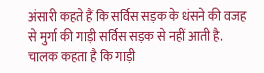अंसारी कहते हैं कि सर्विस सड़क के धंसने की वजह से मुर्गा की गाड़ी सर्विस सड़क से नहीं आती है. चालक कहता है कि गाड़ी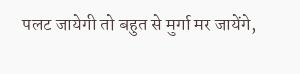पलट जायेगी तो बहुत से मुर्गा मर जायेंगे,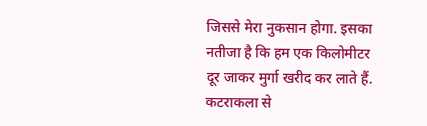जिससे मेरा नुकसान होगा. इसका नतीजा है कि हम एक किलोमीटर दूर जाकर मुर्गा खरीद कर लाते हैं.
कटराकला से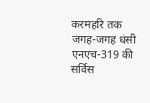करमहरि तक जगह-जगह धंसी एनएच-319 की सर्विस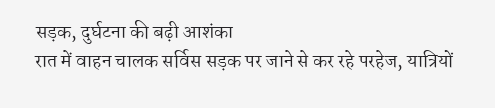सड़क, दुर्घटना की बढ़ी आशंका
रात में वाहन चालक सर्विस सड़क पर जाने से कर रहे परहेज, यात्रियों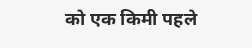को एक किमी पहले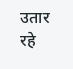उतार रहे